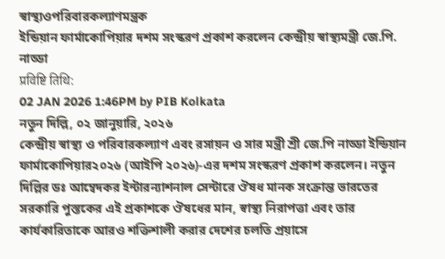স্বাস্থ্যওপরিবারকল্যাণমন্ত্রক
ইন্ডিয়ান ফার্মাকোপিয়ার দশম সংস্করণ প্রকাশ করলেন কেন্দ্রীয় স্বাস্থ্যমন্ত্রী জে.পি. নাড্ডা
प्रविष्टि तिथि:
02 JAN 2026 1:46PM by PIB Kolkata
নতুন দিল্লি, ০২ জানুয়ারি, ২০২৬
কেন্দ্রীয় স্বাস্থ্য ও পরিবারকল্যাণ এবং রসায়ন ও সার মন্ত্রী শ্রী জে.পি নাড্ডা ইন্ডিয়ান ফার্মাকোপিয়ার২০২৬ (আইপি ২০২৬)-এর দশম সংস্করণ প্রকাশ করলেন। নতুন দিল্লির ডঃ আম্বেদকর ইন্টারন্যাশনাল সেন্টারে ঔষধ মানক সংক্রান্ত ভারতের সরকারি পুস্তকের এই প্রকাশকে ঔষধের মান, স্বাস্থ্য নিরাপত্তা এবং তার কার্যকারিতাকে আরও শক্তিশালী করার দেশের চলতি প্রয়াসে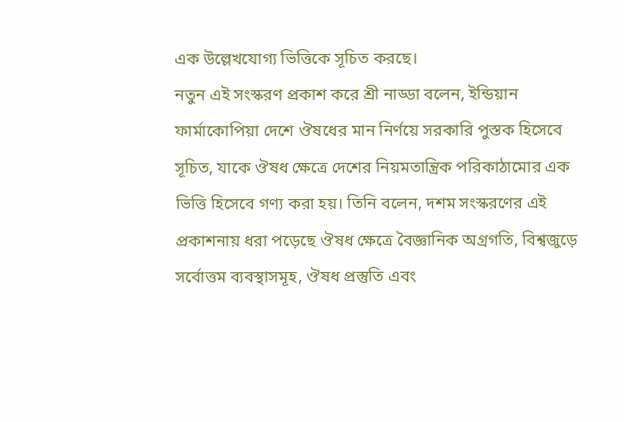এক উল্লেখযোগ্য ভিত্তিকে সূচিত করছে।
নতুন এই সংস্করণ প্রকাশ করে শ্রী নাড্ডা বলেন, ইন্ডিয়ান ফার্মাকোপিয়া দেশে ঔষধের মান নির্ণয়ে সরকারি পুস্তক হিসেবে সূচিত, যাকে ঔষধ ক্ষেত্রে দেশের নিয়মতান্ত্রিক পরিকাঠামোর এক ভিত্তি হিসেবে গণ্য করা হয়। তিনি বলেন, দশম সংস্করণের এই প্রকাশনায় ধরা পড়েছে ঔষধ ক্ষেত্রে বৈজ্ঞানিক অগ্রগতি, বিশ্বজুড়ে সর্বোত্তম ব্যবস্থাসমূহ, ঔষধ প্রস্তুতি এবং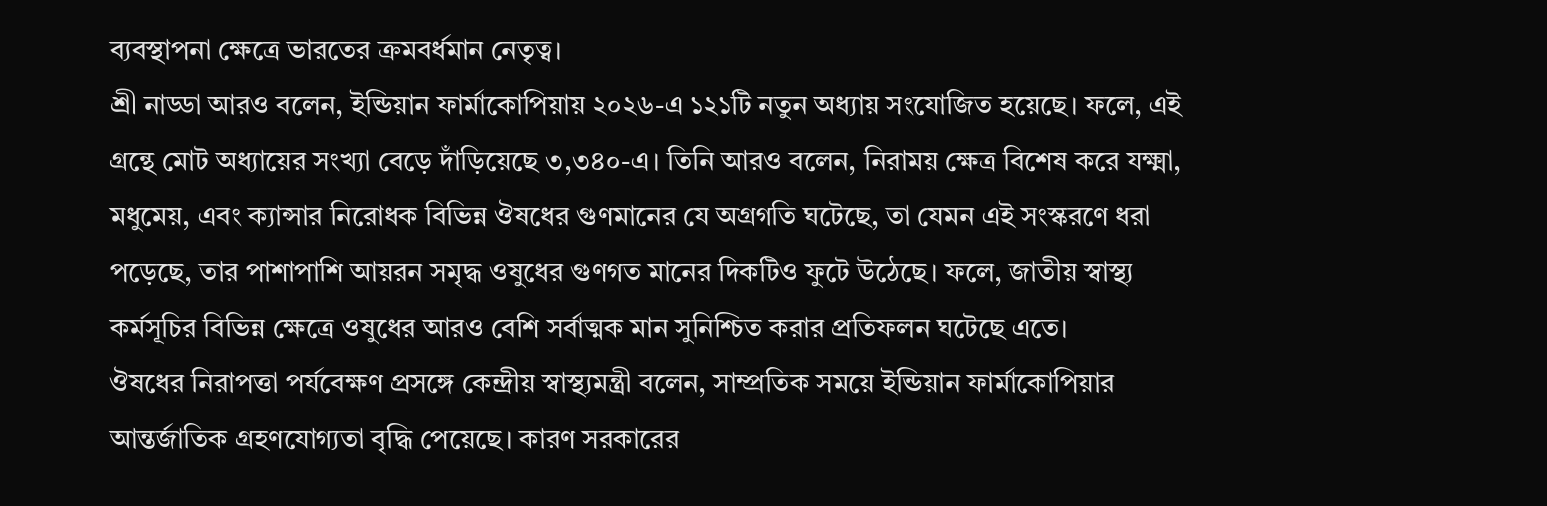ব্যবস্থাপনা ক্ষেত্রে ভারতের ক্রমবর্ধমান নেতৃত্ব।
শ্রী নাড্ডা আরও বলেন, ইন্ডিয়ান ফার্মাকোপিয়ায় ২০২৬-এ ১২১টি নতুন অধ্যায় সংযোজিত হয়েছে। ফলে, এই গ্রন্থে মোট অধ্যায়ের সংখ্যা বেড়ে দাঁড়িয়েছে ৩,৩৪০-এ। তিনি আরও বলেন, নিরাময় ক্ষেত্র বিশেষ করে যক্ষ্মা, মধুমেয়, এবং ক্যান্সার নিরোধক বিভিন্ন ঔষধের গুণমানের যে অগ্রগতি ঘটেছে, তা যেমন এই সংস্করণে ধরা পড়েছে, তার পাশাপাশি আয়রন সমৃদ্ধ ওষুধের গুণগত মানের দিকটিও ফুটে উঠেছে। ফলে, জাতীয় স্বাস্থ্য কর্মসূচির বিভিন্ন ক্ষেত্রে ওষুধের আরও বেশি সর্বাত্মক মান সুনিশ্চিত করার প্রতিফলন ঘটেছে এতে।
ঔষধের নিরাপত্তা পর্যবেক্ষণ প্রসঙ্গে কেন্দ্রীয় স্বাস্থ্যমন্ত্রী বলেন, সাম্প্রতিক সময়ে ইন্ডিয়ান ফার্মাকোপিয়ার আন্তর্জাতিক গ্রহণযোগ্যতা বৃদ্ধি পেয়েছে। কারণ সরকারের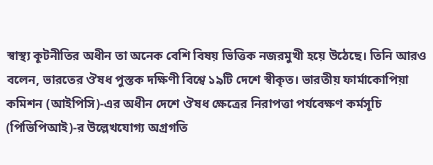স্বাস্থ্য কূটনীতির অধীন তা অনেক বেশি বিষয় ভিত্তিক নজরমুখী হয়ে উঠেছে। তিনি আরও বলেন, ভারতের ঔষধ পুস্তক দক্ষিণী বিশ্বে ১৯টি দেশে স্বীকৃত। ভারতীয় ফার্মাকোপিয়া কমিশন (আইপিসি)-এর অধীন দেশে ঔষধ ক্ষেত্রের নিরাপত্তা পর্যবেক্ষণ কর্মসূচি (পিভিপিআই)-র উল্লেখযোগ্য অগ্রগতি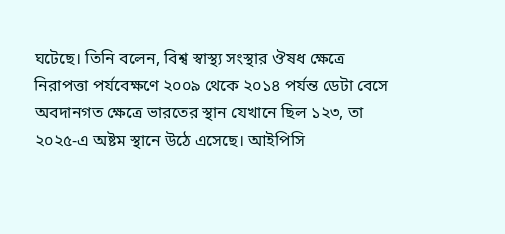ঘটেছে। তিনি বলেন, বিশ্ব স্বাস্থ্য সংস্থার ঔষধ ক্ষেত্রে নিরাপত্তা পর্যবেক্ষণে ২০০৯ থেকে ২০১৪ পর্যন্ত ডেটা বেসে অবদানগত ক্ষেত্রে ভারতের স্থান যেখানে ছিল ১২৩, তা ২০২৫-এ অষ্টম স্থানে উঠে এসেছে। আইপিসি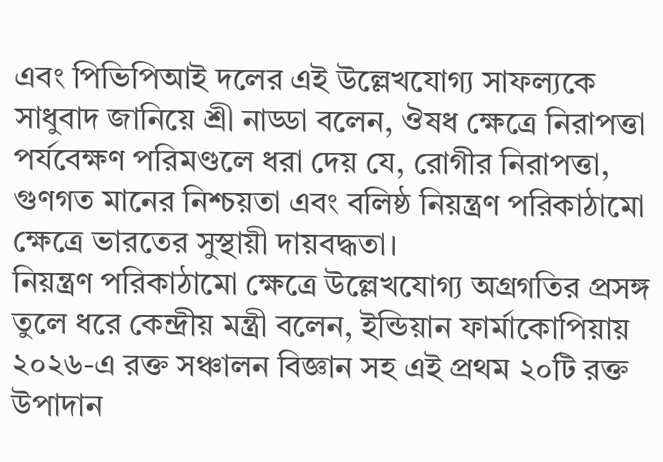এবং পিভিপিআই দলের এই উল্লেখযোগ্য সাফল্যকে সাধুবাদ জানিয়ে শ্রী নাড্ডা বলেন, ঔষধ ক্ষেত্রে নিরাপত্তা পর্যবেক্ষণ পরিমণ্ডলে ধরা দেয় যে, রোগীর নিরাপত্তা, গুণগত মানের নিশ্চয়তা এবং বলিষ্ঠ নিয়ন্ত্রণ পরিকাঠামো ক্ষেত্রে ভারতের সুস্থায়ী দায়বদ্ধতা।
নিয়ন্ত্রণ পরিকাঠামো ক্ষেত্রে উল্লেখযোগ্য অগ্রগতির প্রসঙ্গ তুলে ধরে কেন্দ্রীয় মন্ত্রী বলেন, ইন্ডিয়ান ফার্মাকোপিয়ায় ২০২৬-এ রক্ত সঞ্চালন বিজ্ঞান সহ এই প্রথম ২০টি রক্ত উপাদান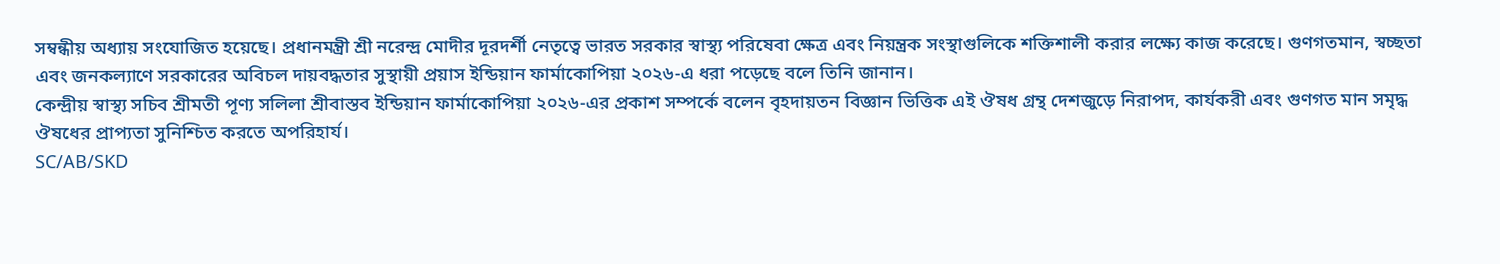সম্বন্ধীয় অধ্যায় সংযোজিত হয়েছে। প্রধানমন্ত্রী শ্রী নরেন্দ্র মোদীর দূরদর্শী নেতৃত্বে ভারত সরকার স্বাস্থ্য পরিষেবা ক্ষেত্র এবং নিয়ন্ত্রক সংস্থাগুলিকে শক্তিশালী করার লক্ষ্যে কাজ করেছে। গুণগতমান, স্বচ্ছতা এবং জনকল্যাণে সরকারের অবিচল দায়বদ্ধতার সুস্থায়ী প্রয়াস ইন্ডিয়ান ফার্মাকোপিয়া ২০২৬-এ ধরা পড়েছে বলে তিনি জানান।
কেন্দ্রীয় স্বাস্থ্য সচিব শ্রীমতী পূণ্য সলিলা শ্রীবাস্তব ইন্ডিয়ান ফার্মাকোপিয়া ২০২৬-এর প্রকাশ সম্পর্কে বলেন বৃহদায়তন বিজ্ঞান ভিত্তিক এই ঔষধ গ্রন্থ দেশজুড়ে নিরাপদ, কার্যকরী এবং গুণগত মান সমৃদ্ধ ঔষধের প্রাপ্যতা সুনিশ্চিত করতে অপরিহার্য।
SC/AB/SKD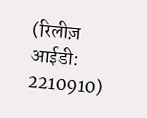(रिलीज़ आईडी: 2210910)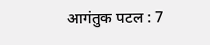आगंतुक पटल : 7